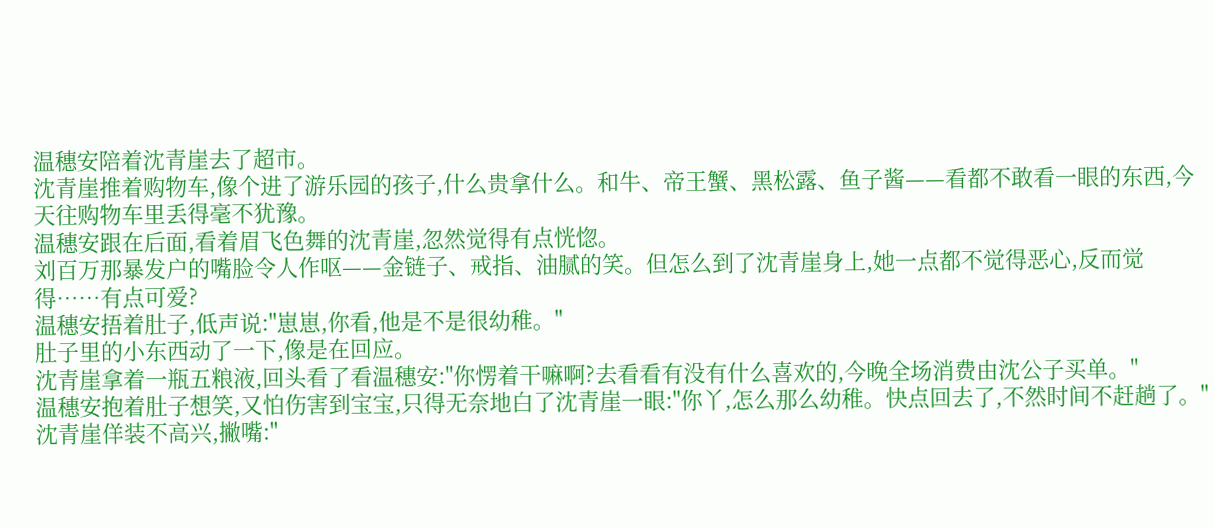温穗安陪着沈青崖去了超市。
沈青崖推着购物车,像个进了游乐园的孩子,什么贵拿什么。和牛、帝王蟹、黑松露、鱼子酱——看都不敢看一眼的东西,今天往购物车里丢得毫不犹豫。
温穗安跟在后面,看着眉飞色舞的沈青崖,忽然觉得有点恍惚。
刘百万那暴发户的嘴脸令人作呕——金链子、戒指、油腻的笑。但怎么到了沈青崖身上,她一点都不觉得恶心,反而觉得……有点可爱?
温穗安捂着肚子,低声说:"崽崽,你看,他是不是很幼稚。"
肚子里的小东西动了一下,像是在回应。
沈青崖拿着一瓶五粮液,回头看了看温穗安:"你愣着干嘛啊?去看看有没有什么喜欢的,今晚全场消费由沈公子买单。"
温穗安抱着肚子想笑,又怕伤害到宝宝,只得无奈地白了沈青崖一眼:"你丫,怎么那么幼稚。快点回去了,不然时间不赶趟了。"
沈青崖佯装不高兴,撇嘴:"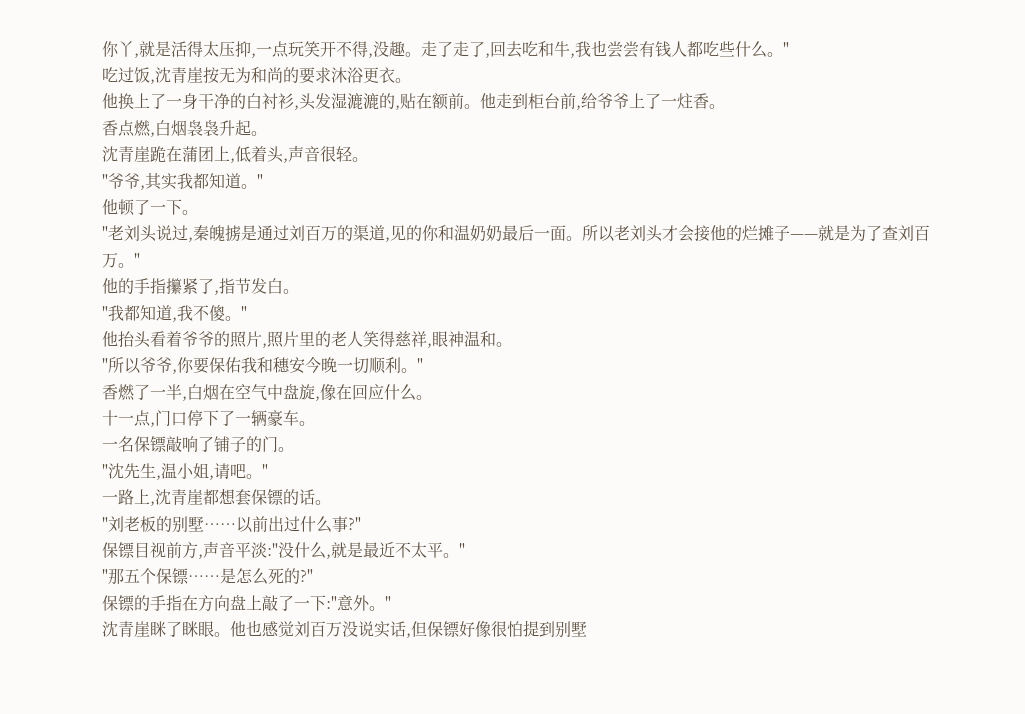你丫,就是活得太压抑,一点玩笑开不得,没趣。走了走了,回去吃和牛,我也尝尝有钱人都吃些什么。"
吃过饭,沈青崖按无为和尚的要求沐浴更衣。
他换上了一身干净的白衬衫,头发湿漉漉的,贴在额前。他走到柜台前,给爷爷上了一炷香。
香点燃,白烟袅袅升起。
沈青崖跪在蒲团上,低着头,声音很轻。
"爷爷,其实我都知道。"
他顿了一下。
"老刘头说过,秦魄掳是通过刘百万的渠道,见的你和温奶奶最后一面。所以老刘头才会接他的烂摊子——就是为了查刘百万。"
他的手指攥紧了,指节发白。
"我都知道,我不傻。"
他抬头看着爷爷的照片,照片里的老人笑得慈祥,眼神温和。
"所以爷爷,你要保佑我和穗安今晚一切顺利。"
香燃了一半,白烟在空气中盘旋,像在回应什么。
十一点,门口停下了一辆豪车。
一名保镖敲响了铺子的门。
"沈先生,温小姐,请吧。"
一路上,沈青崖都想套保镖的话。
"刘老板的别墅……以前出过什么事?"
保镖目视前方,声音平淡:"没什么,就是最近不太平。"
"那五个保镖……是怎么死的?"
保镖的手指在方向盘上敲了一下:"意外。"
沈青崖眯了眯眼。他也感觉刘百万没说实话,但保镖好像很怕提到别墅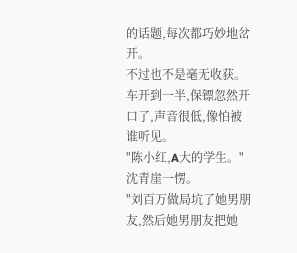的话题,每次都巧妙地岔开。
不过也不是毫无收获。
车开到一半,保镖忽然开口了,声音很低,像怕被谁听见。
"陈小红,A大的学生。"
沈青崖一愣。
"刘百万做局坑了她男朋友,然后她男朋友把她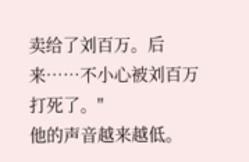卖给了刘百万。后来……不小心被刘百万打死了。"
他的声音越来越低。